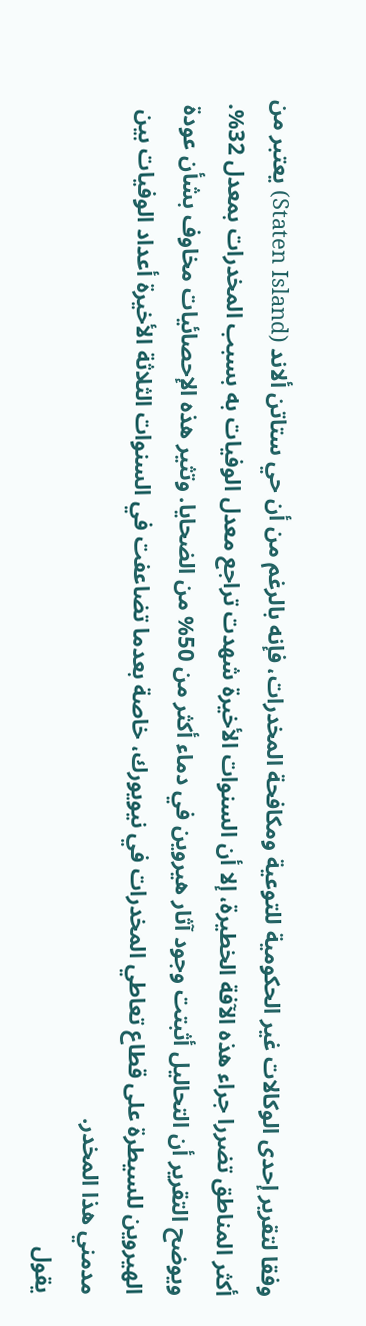وفقا لتقرير إحدى الوكالات غير الحكومية للتوعية ومكافحة المخدرات، فإنه بالرغم من أن حي ستاتن ألاند (Staten Island) يعتبر من أكثر المناطق تضررا جراء هذه الآفة الخطيرة، إلا أن السنوات الأخيرة شهدت تراجع معدل الوفيات به بسبب المخدرات بمعدل 32%. ويوضح التقرير أن التحاليل أثبتت وجود آثار هيروين في دماء أكثر من 50% من الضحايا. وتثير هذه الإحصائيات مخاوف بشأن عودة الهيروين للسيطرة على قطاع تعاطي المخدرات في نيويورك، خاصة بعدما تضاعفت في السنوات الثلاثة الأخيرة أعداد الوفيات بين مدمني هذا المخدر.
يقول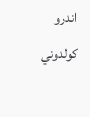اندرو كولدوني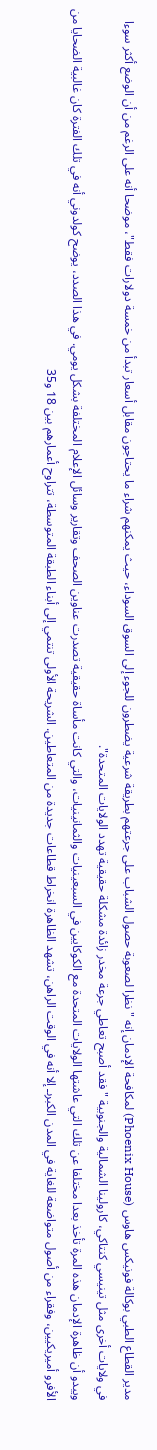مدير القطاع الطبي بوكالة فونيكس هاوس (Phoenix House) لمكافحة الإدمان إنه "نظرا لصعوبة حصول الشباب على جرعتهم بطريقة شرعية يضطرون للجوء إلى السوق السوداء، حيث يمكنهم شراء ما يحتاجون مقابل أسعار تبدأ من خمسة دولارات فقط"، موضحا أنه على الرغم من أن الوضع أكثر سوءا في ولايات أخرى مثل تينيسي كنتاكي، كارولينا الشمالية والجنوبية " فقد أصبح تعاطي جرعة مخدر زائدة مشكلة حقيقية تهدد الولايات المتحدة".
ويبدو أن ظاهرة الإدمان هذه المرة تأخذ بعدا مختلفا عن تلك التي عاشتها الولايات المتحدة مع الكوكايين في السبعينيات والثمانينيات، والتي كانت مأساة حقيقية تصدرت عناوين الصحف وتقارير وسائل الإعلام المختلفة بشكل يومي. في هذا الصدد، يوضح كولدوني أنه في تلك الفترة كان غالبية الضحايا من الأفرو أميريكيين، وفقراء من أصول متواضعة للغاية في المدن الكبرىـ إلا أنه في الوقت الراهن، تشهد الظاهرة انخراط قطاعات جديدة من المتعاطين. الشريحة الأولى تنتمي إلى أبناء الطبقة المتوسطة، تتراوح أعمارهم بين 18 و35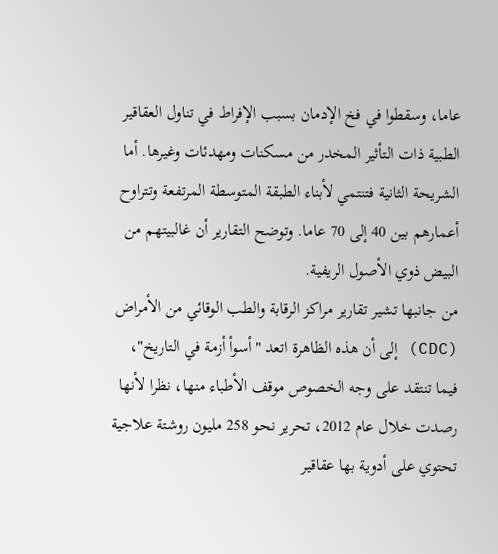عاما، وسقطوا في فخ الإدمان بسبب الإفراط في تناول العقاقير الطبية ذات التأثير المخدر من مسكنات ومهدئات وغيرها. أما الشريحة الثانية فتنتمي لأبناء الطبقة المتوسطة المرتفعة وتتراوح أعمارهم بين 40 إلى 70 عاما. وتوضح التقارير أن غالبيتهم من البيض ذوي الأصول الريفية.
من جانبها تشير تقارير مراكز الرقابة والطب الوقائي من الأمراض (CDC) إلى أن هذه الظاهرة اتعد "أسوأ أزمة في التاريخ"، فيما تنتقد على وجه الخصوص موقف الأطباء منها، نظرا لأنها رصدت خلال عام 2012، تحرير نحو 258 مليون روشتة علاجية تحتوي على أدوية بها عقاقير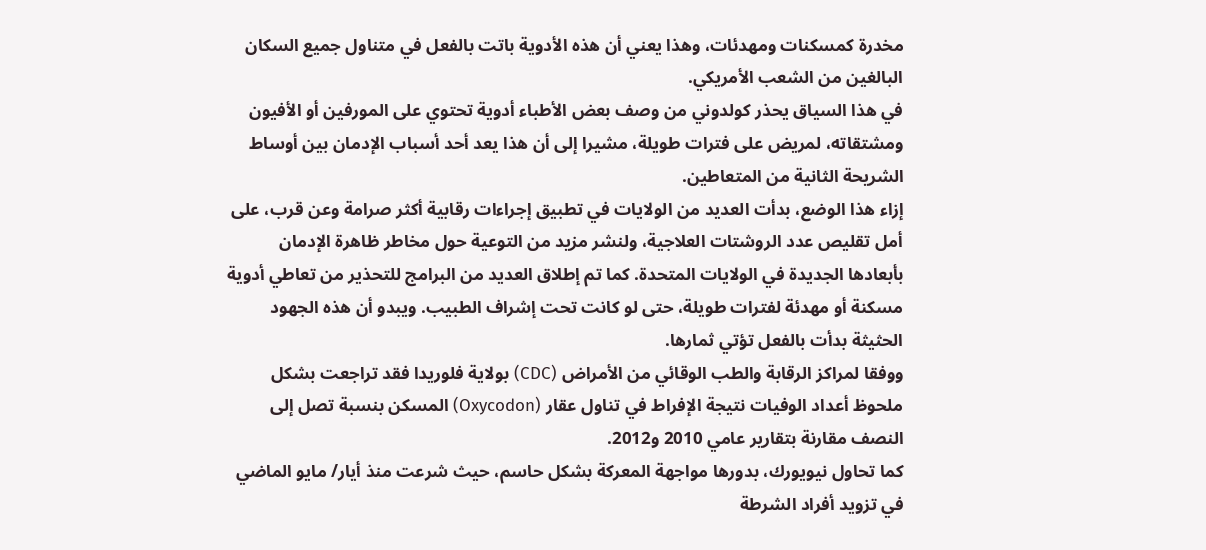مخدرة كمسكنات ومهدئات، وهذا يعني أن هذه الأدوية باتت بالفعل في متناول جميع السكان البالغين من الشعب الأمريكي.
في هذا السياق يحذر كولدوني من وصف بعض الأطباء أدوية تحتوي على المورفين أو الأفيون ومشتقاته، لمريض على فترات طويلة، مشيرا إلى أن هذا يعد أحد أسباب الإدمان بين أوساط الشريحة الثانية من المتعاطين.
إزاء هذا الوضع، بدأت العديد من الولايات في تطبيق إجراءات رقابية أكثر صرامة وعن قرب، على أمل تقليص عدد الروشتات العلاجية، ولنشر مزيد من التوعية حول مخاطر ظاهرة الإدمان بأبعادها الجديدة في الولايات المتحدة. كما تم إطلاق العديد من البرامج للتحذير من تعاطي أدوية مسكنة أو مهدئة لفترات طويلة، حتى لو كانت تحت إشراف الطبيب. ويبدو أن هذه الجهود الحثيثة بدأت بالفعل تؤتي ثمارها.
ووفقا لمراكز الرقابة والطب الوقائي من الأمراض (CDC) بولاية فلوريدا فقد تراجعت بشكل ملحوظ أعداد الوفيات نتيجة الإفراط في تناول عقار (Oxycodon) المسكن بنسبة تصل إلى النصف مقارنة بتقارير عامي 2010 و2012.
كما تحاول نيويورك، بدورها مواجهة المعركة بشكل حاسم، حيث شرعت منذ أيار/ مايو الماضي في تزويد أفراد الشرطة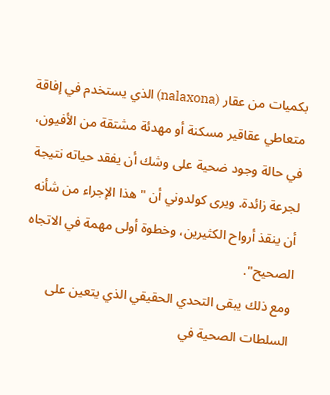بكميات من عقار (nalaxona) الذي يستخدم في إفاقة متعاطي عقاقير مسكنة أو مهدئة مشتقة من الأفيون، في حالة وجود ضحية على وشك أن يفقد حياته نتيجة لجرعة زائدة. ويرى كولدوني أن "هذا الإجراء من شأنه أن ينقذ أرواح الكثيرين، وخطوة أولى مهمة في الاتجاه الصحيح".
ومع ذلك يبقى التحدي الحقيقي الذي يتعين على السلطات الصحية في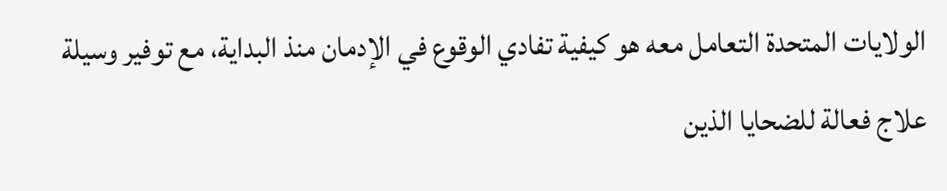الولايات المتحدة التعامل معه هو كيفية تفادي الوقوع في الإدمان منذ البداية، مع توفير وسيلة علاج فعالة للضحايا الذين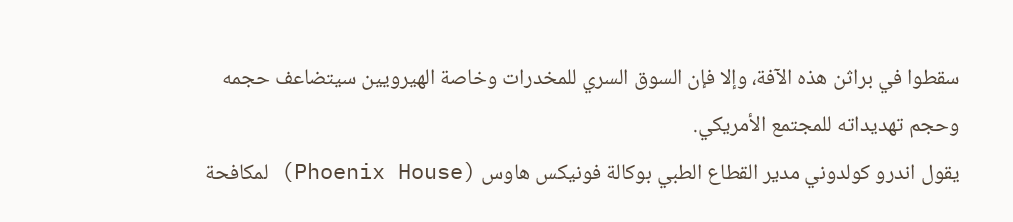سقطوا في براثن هذه الآفة، وإلا فإن السوق السري للمخدرات وخاصة الهيرويين سيتضاعف حجمه وحجم تهديداته للمجتمع الأمريكي.
يقول اندرو كولدوني مدير القطاع الطبي بوكالة فونيكس هاوس (Phoenix House) لمكافحة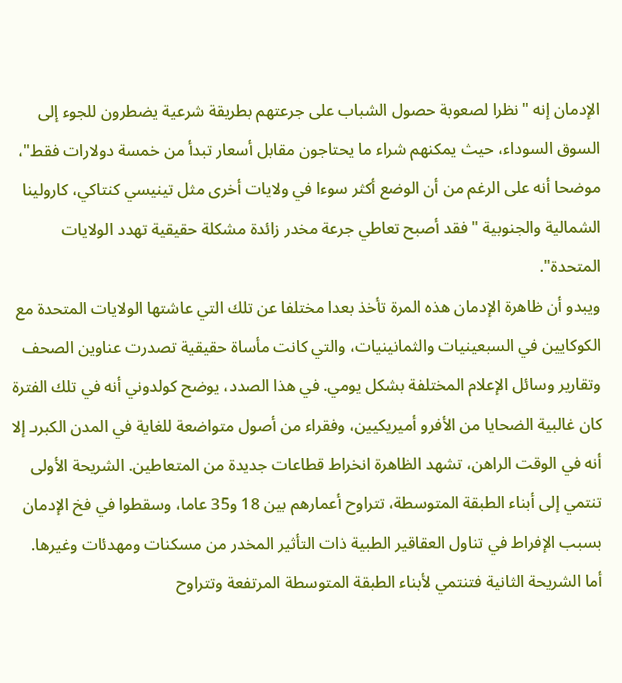الإدمان إنه "نظرا لصعوبة حصول الشباب على جرعتهم بطريقة شرعية يضطرون للجوء إلى السوق السوداء، حيث يمكنهم شراء ما يحتاجون مقابل أسعار تبدأ من خمسة دولارات فقط"، موضحا أنه على الرغم من أن الوضع أكثر سوءا في ولايات أخرى مثل تينيسي كنتاكي، كارولينا الشمالية والجنوبية " فقد أصبح تعاطي جرعة مخدر زائدة مشكلة حقيقية تهدد الولايات المتحدة".
ويبدو أن ظاهرة الإدمان هذه المرة تأخذ بعدا مختلفا عن تلك التي عاشتها الولايات المتحدة مع الكوكايين في السبعينيات والثمانينيات، والتي كانت مأساة حقيقية تصدرت عناوين الصحف وتقارير وسائل الإعلام المختلفة بشكل يومي. في هذا الصدد، يوضح كولدوني أنه في تلك الفترة كان غالبية الضحايا من الأفرو أميريكيين، وفقراء من أصول متواضعة للغاية في المدن الكبرىـ إلا أنه في الوقت الراهن، تشهد الظاهرة انخراط قطاعات جديدة من المتعاطين. الشريحة الأولى تنتمي إلى أبناء الطبقة المتوسطة، تتراوح أعمارهم بين 18 و35 عاما، وسقطوا في فخ الإدمان بسبب الإفراط في تناول العقاقير الطبية ذات التأثير المخدر من مسكنات ومهدئات وغيرها. أما الشريحة الثانية فتنتمي لأبناء الطبقة المتوسطة المرتفعة وتتراوح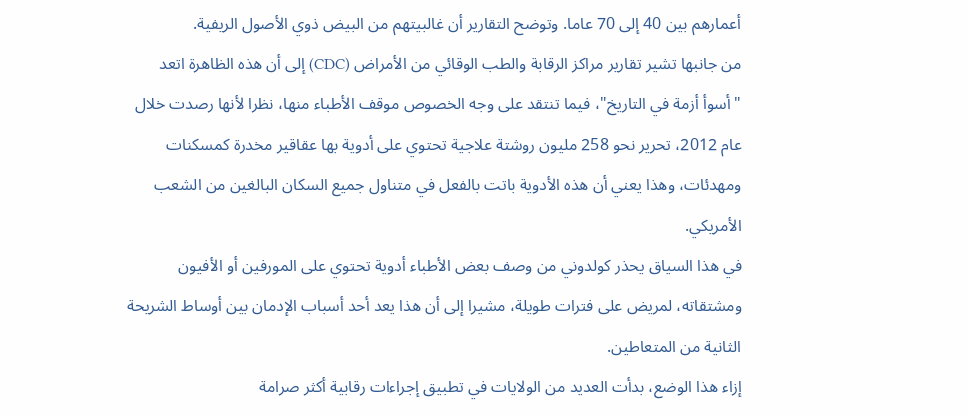أعمارهم بين 40 إلى 70 عاما. وتوضح التقارير أن غالبيتهم من البيض ذوي الأصول الريفية.
من جانبها تشير تقارير مراكز الرقابة والطب الوقائي من الأمراض (CDC) إلى أن هذه الظاهرة اتعد "أسوأ أزمة في التاريخ"، فيما تنتقد على وجه الخصوص موقف الأطباء منها، نظرا لأنها رصدت خلال عام 2012، تحرير نحو 258 مليون روشتة علاجية تحتوي على أدوية بها عقاقير مخدرة كمسكنات ومهدئات، وهذا يعني أن هذه الأدوية باتت بالفعل في متناول جميع السكان البالغين من الشعب الأمريكي.
في هذا السياق يحذر كولدوني من وصف بعض الأطباء أدوية تحتوي على المورفين أو الأفيون ومشتقاته، لمريض على فترات طويلة، مشيرا إلى أن هذا يعد أحد أسباب الإدمان بين أوساط الشريحة الثانية من المتعاطين.
إزاء هذا الوضع، بدأت العديد من الولايات في تطبيق إجراءات رقابية أكثر صرامة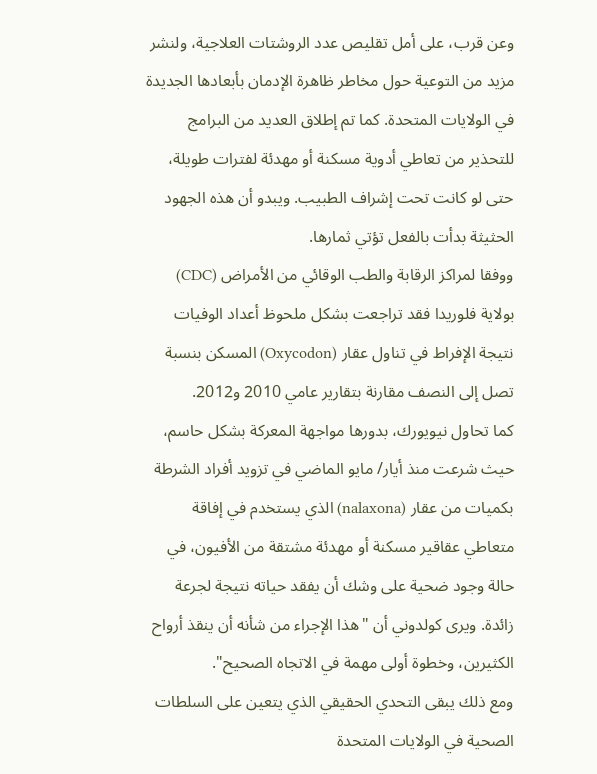وعن قرب، على أمل تقليص عدد الروشتات العلاجية، ولنشر مزيد من التوعية حول مخاطر ظاهرة الإدمان بأبعادها الجديدة في الولايات المتحدة. كما تم إطلاق العديد من البرامج للتحذير من تعاطي أدوية مسكنة أو مهدئة لفترات طويلة، حتى لو كانت تحت إشراف الطبيب. ويبدو أن هذه الجهود الحثيثة بدأت بالفعل تؤتي ثمارها.
ووفقا لمراكز الرقابة والطب الوقائي من الأمراض (CDC) بولاية فلوريدا فقد تراجعت بشكل ملحوظ أعداد الوفيات نتيجة الإفراط في تناول عقار (Oxycodon) المسكن بنسبة تصل إلى النصف مقارنة بتقارير عامي 2010 و2012.
كما تحاول نيويورك، بدورها مواجهة المعركة بشكل حاسم، حيث شرعت منذ أيار/ مايو الماضي في تزويد أفراد الشرطة بكميات من عقار (nalaxona) الذي يستخدم في إفاقة متعاطي عقاقير مسكنة أو مهدئة مشتقة من الأفيون، في حالة وجود ضحية على وشك أن يفقد حياته نتيجة لجرعة زائدة. ويرى كولدوني أن "هذا الإجراء من شأنه أن ينقذ أرواح الكثيرين، وخطوة أولى مهمة في الاتجاه الصحيح".
ومع ذلك يبقى التحدي الحقيقي الذي يتعين على السلطات الصحية في الولايات المتحدة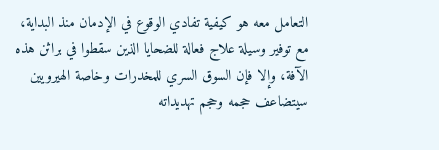التعامل معه هو كيفية تفادي الوقوع في الإدمان منذ البداية، مع توفير وسيلة علاج فعالة للضحايا الذين سقطوا في براثن هذه الآفة، وإلا فإن السوق السري للمخدرات وخاصة الهيرويين سيتضاعف حجمه وحجم تهديداته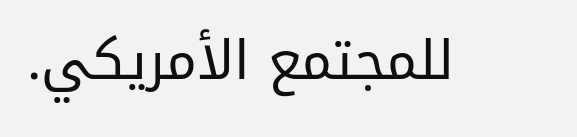للمجتمع الأمريكي.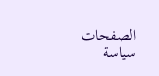الصفحات
سياسة